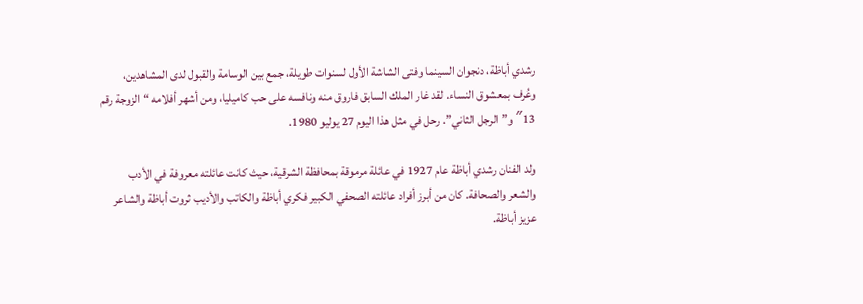رشدي أباظة، دنجوان السينما وفتى الشاشة الأول لسنوات طويلة، جمع بين الوسامة والقبول لدى المشاهدين، وعُرف بمعشوق النساء. لقد غار الملك السابق فاروق منه ونافسه على حب كاميليا، ومن أشهر أفلامه “الزوجة رقم 13″ و”الرجل الثاني”. رحل في مثل هذا اليوم 27 يوليو 1980.

ولد الفنان رشدي أباظة عام 1927 في عائلة مرموقة بمحافظة الشرقية، حيث كانت عائلته معروفة في الأدب والشعر والصحافة. كان من أبرز أفراد عائلته الصحفي الكبير فكري أباظة والكاتب والأديب ثروت أباظة والشاعر عزيز أباظة.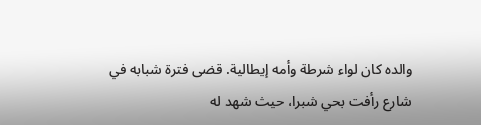والده كان لواء شرطة وأمه إيطالية. قضى فترة شبابه في شارع رأفت بحي شبرا، حيث شهد له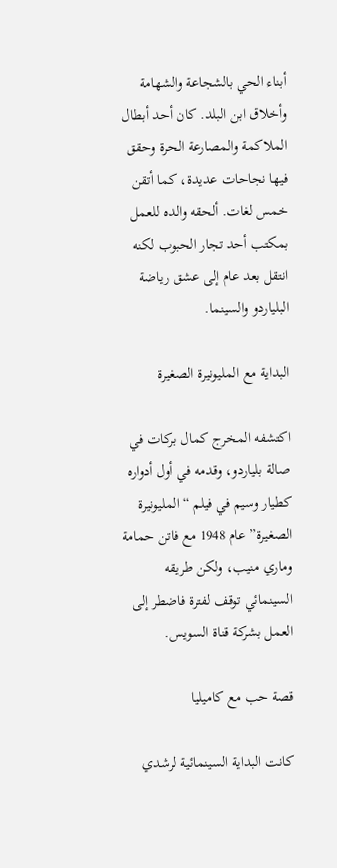أبناء الحي بالشجاعة والشهامة وأخلاق ابن البلد. كان أحد أبطال الملاكمة والمصارعة الحرة وحقق فيها نجاحات عديدة، كما أتقن خمس لغات. ألحقه والده للعمل بمكتب أحد تجار الحبوب لكنه انتقل بعد عام إلى عشق رياضة البلياردو والسينما.

البداية مع المليونيرة الصغيرة

اكتشفه المخرج كمال بركات في صالة بلياردو، وقدمه في أول أدواره كطيار وسيم في فيلم “المليونيرة الصغيرة” عام 1948 مع فاتن حمامة وماري منيب، ولكن طريقه السينمائي توقف لفترة فاضطر إلى العمل بشركة قناة السويس.

قصة حب مع كاميليا

كانت البداية السينمائية لرشدي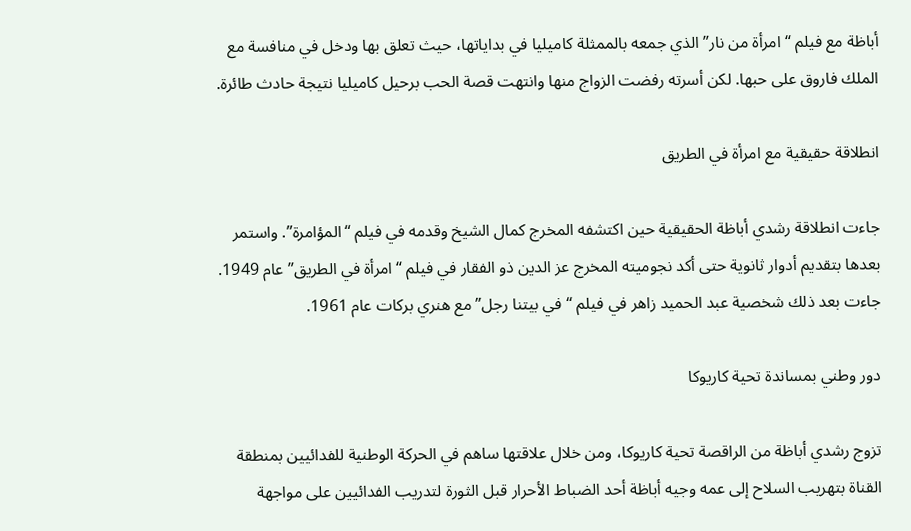أباظة مع فيلم “امرأة من نار” الذي جمعه بالممثلة كاميليا في بداياتها، حيث تعلق بها ودخل في منافسة مع الملك فاروق على حبها. لكن أسرته رفضت الزواج منها وانتهت قصة الحب برحيل كاميليا نتيجة حادث طائرة.

انطلاقة حقيقية مع امرأة في الطريق

جاءت انطلاقة رشدي أباظة الحقيقية حين اكتشفه المخرج كمال الشيخ وقدمه في فيلم “المؤامرة”. واستمر بعدها بتقديم أدوار ثانوية حتى أكد نجوميته المخرج عز الدين ذو الفقار في فيلم “امرأة في الطريق” عام 1949. جاءت بعد ذلك شخصية عبد الحميد زاهر في فيلم “في بيتنا رجل” مع هنري بركات عام 1961.

دور وطني بمساندة تحية كاريوكا

تزوج رشدي أباظة من الراقصة تحية كاريوكا، ومن خلال علاقتها ساهم في الحركة الوطنية للفدائيين بمنطقة القناة بتهريب السلاح إلى عمه وجيه أباظة أحد الضباط الأحرار قبل الثورة لتدريب الفدائيين على مواجهة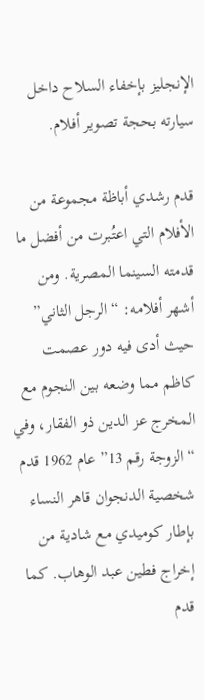الإنجليز بإخفاء السلاح داخل سيارته بحجة تصوير أفلام.

قدم رشدي أباظة مجموعة من الأفلام التي اعتُبرت من أفضل ما قدمته السينما المصرية. ومن أشهر أفلامه: “الرجل الثاني” حيث أدى فيه دور عصمت كاظم مما وضعه بين النجوم مع المخرج عز الدين ذو الفقار، وفي “الزوجة رقم 13” عام 1962 قدم شخصية الدنجوان قاهر النساء بإطار كوميدي مع شادية من إخراج فطين عبد الوهاب. كما قدم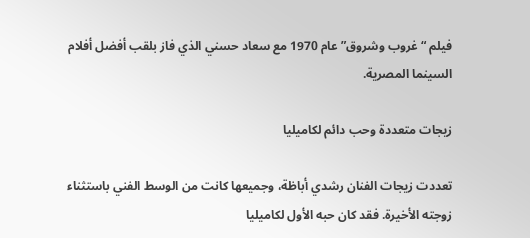فيلم “غروب وشروق” عام 1970 مع سعاد حسني الذي فاز بلقب أفضل أفلام السينما المصرية.

زيجات متعددة وحب دائم لكاميليا

تعددت زيجات الفنان رشدي أباظة، وجميعها كانت من الوسط الفني باستثناء زوجته الأخيرة. فقد كان حبه الأول لكاميليا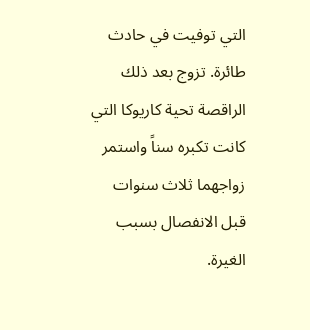التي توفيت في حادث طائرة. تزوج بعد ذلك الراقصة تحية كاريوكا التي كانت تكبره سناً واستمر زواجهما ثلاث سنوات قبل الانفصال بسبب الغيرة.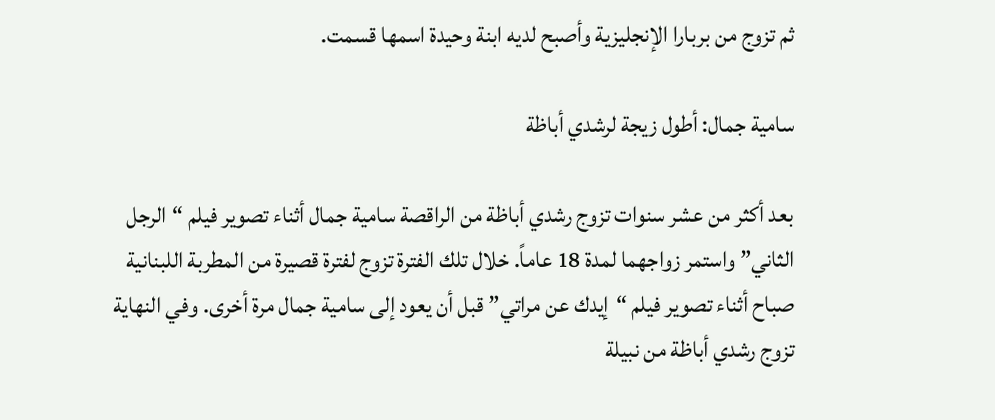ثم تزوج من بربارا الإنجليزية وأصبح لديه ابنة وحيدة اسمها قسمت.

سامية جمال: أطول زيجة لرشدي أباظة

بعد أكثر من عشر سنوات تزوج رشدي أباظة من الراقصة سامية جمال أثناء تصوير فيلم “الرجل الثاني” واستمر زواجهما لمدة 18 عاماً. خلال تلك الفترة تزوج لفترة قصيرة من المطربة اللبنانية صباح أثناء تصوير فيلم “إيدك عن مراتي” قبل أن يعود إلى سامية جمال مرة أخرى. وفي النهاية تزوج رشدي أباظة من نبيلة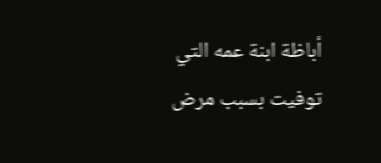أباظة ابنة عمه التي توفيت بسبب مرض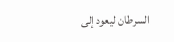السرطان ليعود إلى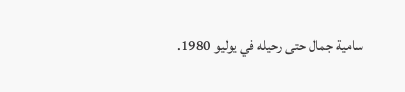سامية جمال حتى رحيله في يوليو 1980.